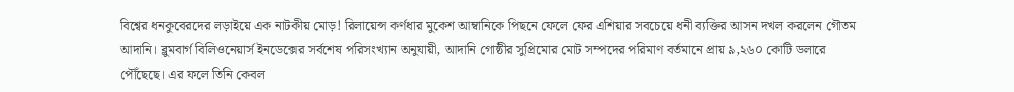বিশ্বের ধনকুবেরদের লড়াইয়ে এক নাটকীয় মোড়! রিলায়েন্স কর্ণধার মুকেশ আম্বানিকে পিছনে ফেলে ফের এশিয়ার সবচেয়ে ধনী ব্যক্তির আসন দখল করলেন গৌতম আদানি। ব্লুমবার্গ বিলিওনেয়ার্স ইনডেক্সের সর্বশেষ পরিসংখ্যান অনুযায়ী, আদানি গোষ্ঠীর সুপ্রিমোর মোট সম্পদের পরিমাণ বর্তমানে প্রায় ৯,২৬০ কোটি ডলারে পৌঁছেছে। এর ফলে তিনি কেবল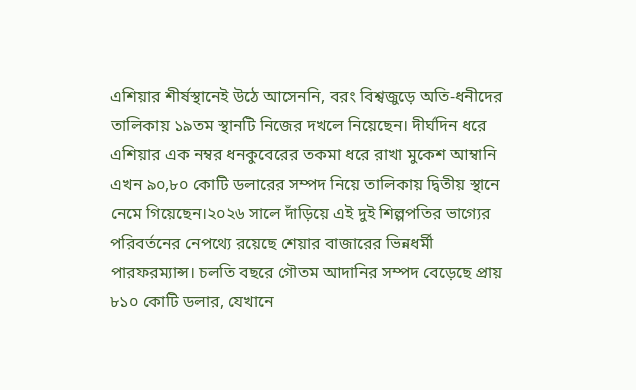এশিয়ার শীর্ষস্থানেই উঠে আসেননি, বরং বিশ্বজুড়ে অতি-ধনীদের তালিকায় ১৯তম স্থানটি নিজের দখলে নিয়েছেন। দীর্ঘদিন ধরে এশিয়ার এক নম্বর ধনকুবেরের তকমা ধরে রাখা মুকেশ আম্বানি এখন ৯০,৮০ কোটি ডলারের সম্পদ নিয়ে তালিকায় দ্বিতীয় স্থানে নেমে গিয়েছেন।২০২৬ সালে দাঁড়িয়ে এই দুই শিল্পপতির ভাগ্যের পরিবর্তনের নেপথ্যে রয়েছে শেয়ার বাজারের ভিন্নধর্মী পারফরম্যান্স। চলতি বছরে গৌতম আদানির সম্পদ বেড়েছে প্রায় ৮১০ কোটি ডলার, যেখানে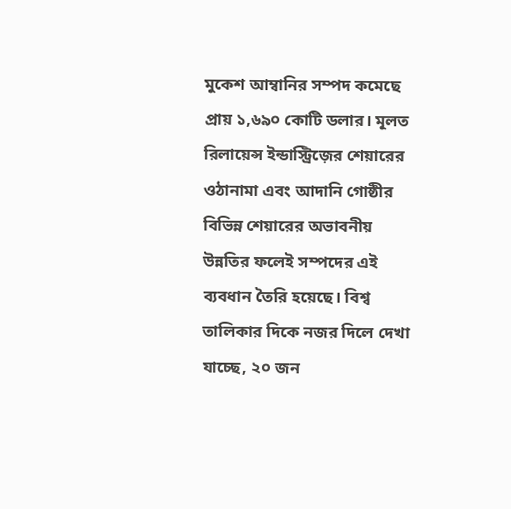মুকেশ আম্বানির সম্পদ কমেছে প্রায় ১,৬৯০ কোটি ডলার। মূলত রিলায়েন্স ইন্ডাস্ট্রিজ়ের শেয়ারের ওঠানামা এবং আদানি গোষ্ঠীর বিভিন্ন শেয়ারের অভাবনীয় উন্নতির ফলেই সম্পদের এই ব্যবধান তৈরি হয়েছে। বিশ্ব তালিকার দিকে নজর দিলে দেখা যাচ্ছে, ২০ জন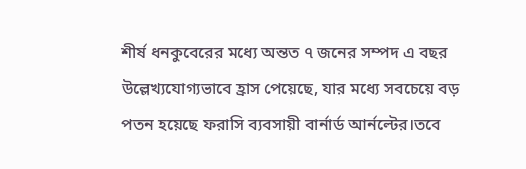শীর্ষ ধনকুবেরের মধ্যে অন্তত ৭ জনের সম্পদ এ বছর উল্লেখ্যযোগ্যভাবে হ্রাস পেয়েছে, যার মধ্যে সবচেয়ে বড় পতন হয়েছে ফরাসি ব্যবসায়ী বার্নার্ড আর্নল্টের।তবে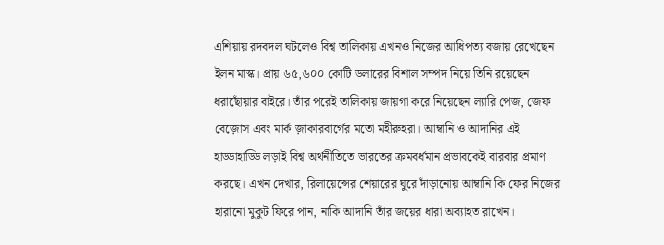এশিয়ায় রদবদল ঘটলেও বিশ্ব তালিকায় এখনও নিজের আধিপত্য বজায় রেখেছেন ইলন মাস্ক। প্রায় ৬৫,৬০০ কোটি ডলারের বিশাল সম্পদ নিয়ে তিনি রয়েছেন ধরাছোঁয়ার বাইরে। তাঁর পরেই তালিকায় জায়গা করে নিয়েছেন ল্যারি পেজ, জেফ বেজ়োস এবং মার্ক জ়াকারবার্গের মতো মহীরুহরা। আম্বানি ও আদানির এই হাড্ডাহাড্ডি লড়াই বিশ্ব অর্থনীতিতে ভারতের ক্রমবর্ধমান প্রভাবকেই বারবার প্রমাণ করছে। এখন দেখার, রিলায়েন্সের শেয়ারের ঘুরে দাঁড়ানোয় আম্বানি কি ফের নিজের হারানো মুকুট ফিরে পান, নাকি আদানি তাঁর জয়ের ধারা অব্যাহত রাখেন।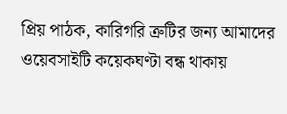প্রিয় পাঠক, কারিগরি ত্রুটির জন্য আমাদের ওয়েবসাইটি কয়েকঘণ্টা বন্ধ থাকায়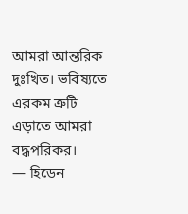আমরা আন্তরিক দুঃখিত। ভবিষ্যতে এরকম ত্রুটি এড়াতে আমরা বদ্ধপরিকর।
— হিডেন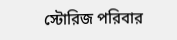স্টোরিজ পরিবার